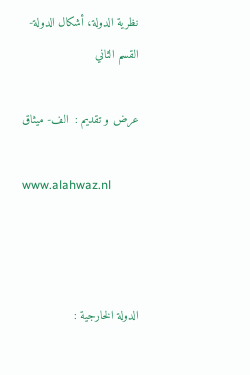نظرية الدولة، أشكال الدولة- القسم الثاني

عرض و تقديم :  الف- ميثاق

www.alahwaz.nl



الدولة الخارجية :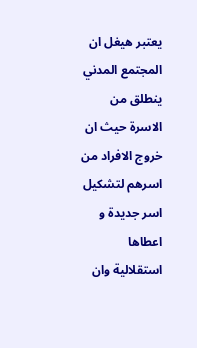يعتبر هيغل ان المجتمع المدني ينطلق من الاسرة حيث ان خروج الافراد من اسرهم لتشكيل اسر جديدة و اعطاها استقلالية وان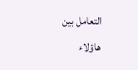التعامل بين هاؤلاء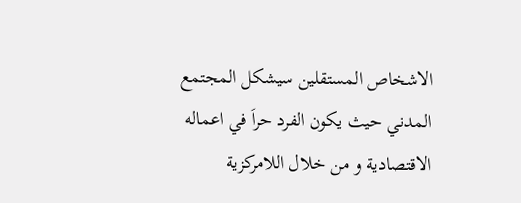الاشخاص المستقلين سيشكل المجتمع المدني حيث يكون الفرد حراَ في اعماله الاقتصادية و من خلال اللامركزية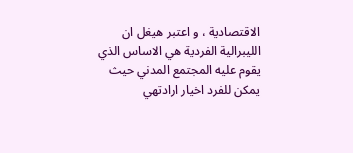الاقتصادية ، و اعتبر هيغل ان الليبرالية الفردية هي الاساس الذي يقوم عليه المجتمع المدني حيث يمكن للفرد اخيار ارادتهي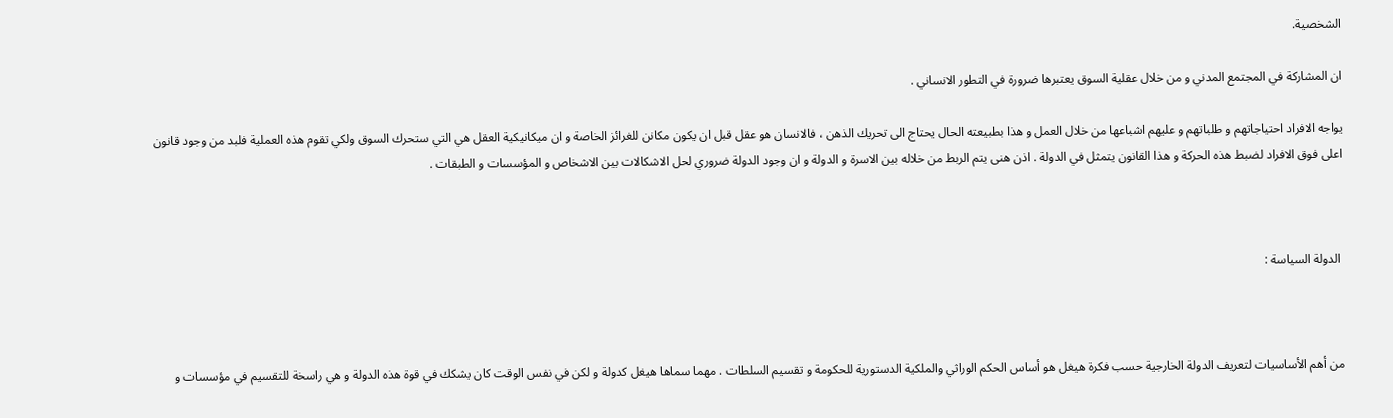الشخصية.

ان المشاركة في المجتمع المدني و من خلال عقلية السوق يعتبرها ضرورة في التطور الانساني .

يواجه الافراد احتياجاتهم و طلباتهم و عليهم اشباعها من خلال العمل و هذا بطبيعته الحال يحتاج الى تحريك الذهن ، فالانسان هو عقل قبل ان يكون مكانن للغرائز الخاصة و ان ميكانيكية العقل هي التي ستحرك السوق ولكي تقوم هذه العملية فلبد من وجود قانون اعلى فوق الافراد لضبط هذه الحركة و هذا القانون يتمثل في الدولة . اذن هنى يتم الربط من خلاله بين الاسرة و الدولة و ان وجود الدولة ضروري لحل الاشكالات بين الاشخاص و المؤسسات و الطبقات .



 الدولة السياسة :



من أهم الأساسيات لتعريف الدولة الخارجية حسب فكرة هيغل هو أساس الحكم الوراثي والملكية الدستورية للحكومة و تقسيم السلطات . مهما سماها هيغل كدولة و لكن في نفس الوقت كان يشكك في قوة هذه الدولة و هي راسخة للتقسيم في مؤسسات و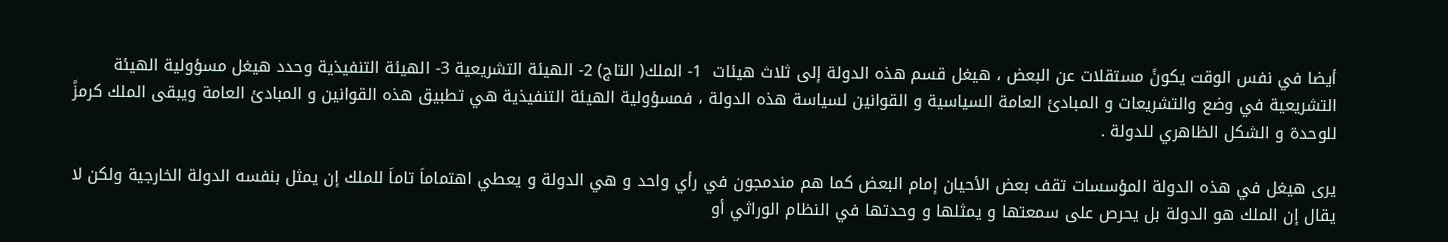أيضا في نفس الوقت يكونً مستقلات عن البعض ، هيغل قسم هذه الدولة إلى ثلاث هيئات  1- الملك( التاج) 2- الهيئة التشريعية 3- الهيئة التنفيذية وحدد هيغل مسؤولية الهيئة التشريعية في وضع والتشريعات و المبادئ العامة السياسية و القوانين لسياسة هذه الدولة ، فمسؤولية الهيئة التنفيذية هي تطبيق هذه القوانين و المبادئ العامة ويبقى الملك كرمزً للوحدة و الشكل الظاهري للدولة .

يرى هيغل في هذه الدولة المؤسسات تقف بعض الأحيان إمام البعض كما هم مندمجون في رأي واحد و هي الدولة و يعطي اهتماماَ تاماَ للملك إن يمثل بنفسه الدولة الخارجية ولكن لا يقال إن الملك هو الدولة بل يحرص على سمعتها و يمثلها و وحدتها في النظام الوراثي أو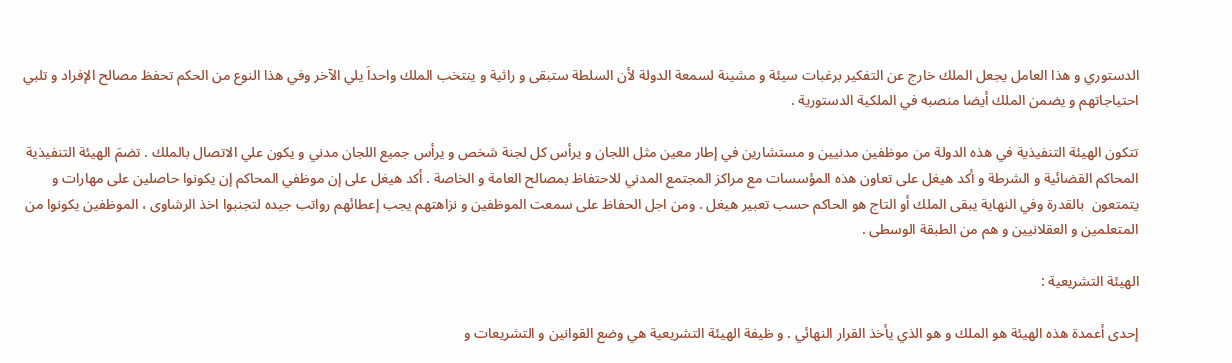الدستوري و هذا العامل يجعل الملك خارج عن التفكير برغبات سيئة و مشينة لسمعة الدولة لأن السلطة ستبقى و راثية و ينتخب الملك واحداَ يلي الآخر وفي هذا النوع من الحكم تحفظ مصالح الإفراد و تلبي احتياجاتهم و يضمن الملك أيضا منصبه في الملكية الدستورية .

تتكون الهيئة التنفيذية في هذه الدولة من موظفين مدنيين و مستشارين في إطار معين مثل اللجان و يرأس كل لجنة شخص و يرأس جميع اللجان مدني و يكون علي الاتصال بالملك . تضمَ الهيئة التنفيذية المحاكم القضائية و الشرطة و أكد هيغل على تعاون هذه المؤسسات مع مراكز المجتمع المدني للاحتفاظ بمصالح العامة و الخاصة . أكد هيغل على إن موظفي المحاكم إن يكونوا حاصلين على مهارات و يتمتعون  بالقدرة وفي النهاية يبقى الملك أو التاج هو الحاكم حسب تعبير هيغل . ومن اجل الحفاظ على سمعت الموظفين و نزاهتهم يجب إعطائهم رواتب جيده لتجنبوا اخذ الرشاوى ، الموظفين يكونوا من المتعلمين و العقلانيين و هم من الطبقة الوسطى .

الهيئة التشريعية :

إحدى أعمدة هذه الهيئة هو الملك و هو الذي يأخذ القرار النهائي . و ظيفة الهيئة التشريعية هي وضع القوانين و التشريعات و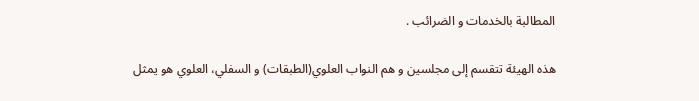المطالبة بالخدمات و الضرائب .

هذه الهيئة تتقسم إلى مجلسين و هم النواب العلوي(الطبقات) و السفلي، العلوي هو يمثل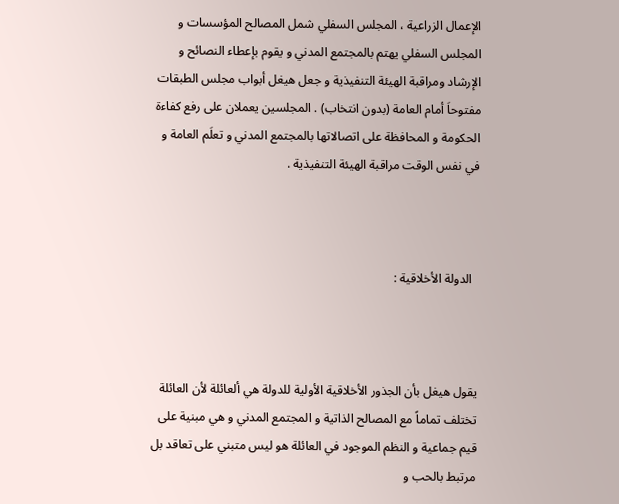الإعمال الزراعية ، المجلس السفلي شمل المصالح المؤسسات و المجلس السفلي يهتم بالمجتمع المدني و يقوم بإعطاء النصائح و الإرشاد ومراقبة الهيئة التنفيذية و جعل هيغل أبواب مجلس الطبقات مفتوحاَ أمام العامة (بدون انتخاب) . المجلسين يعملان على رفع كفاءة الحكومة و المحافظة على اتصالاتها بالمجتمع المدني و تعلَم العامة و في نفس الوقت مراقبة الهيئة التنفيذية .



  الدولة الأخلاقية :



يقول هيغل بأن الجذور الأخلاقية الأولية للدولة هي ألعائلة لأن العائلة تختلف تماماً مع المصالح الذاتية و المجتمع المدني و هي مبنية على قيم جماعية و النظم الموجود في العائلة هو ليس متبني على تعاقد بل مرتبط بالحب و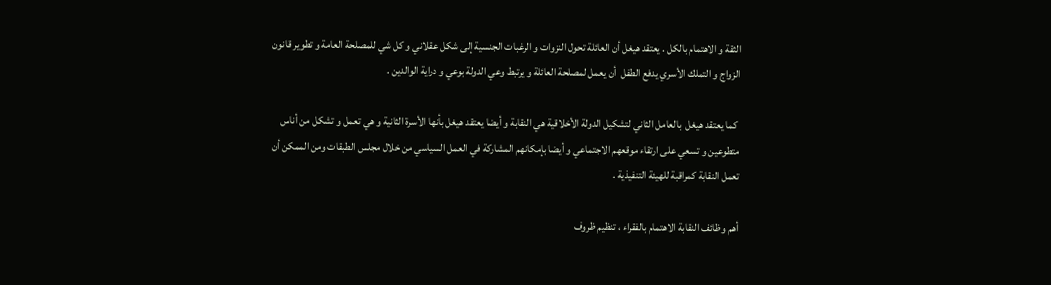الثقة و الاهتمام بالكل . يعتقد هيغل أن العائلة تحول النزوات و الرغبات الجنسية إلى شكل عقلاني و كل شي للمصلحة العامة و تطوير قانون الزواج و التملك الأسري يدفع الطفل  أن يعمل لمصلحة العائلة و يرتبط وعي الدولة بوعي و دراية الوالدين .

 كما يعتقد هيغل  بالعامل الثاني لتشكيل الدولة الأخلاقية هي النقابة و أيضا يعتقد هيغل بأنها الأسرة الثانية و هي تعمل و تشكل من أناس  متطوعين و تسعي على ارتقاء موقعهم الاجتماعي و أيضا بإمكانهم المشاركة في العمل السياسي من خلال مجلس الطبقات ومن الممكن أن تعمل النقابة كمراقبة للهيئة التنفيذية .

أهم وظائف النقابة الاهتمام بالفقراء ، تنظيم ظروف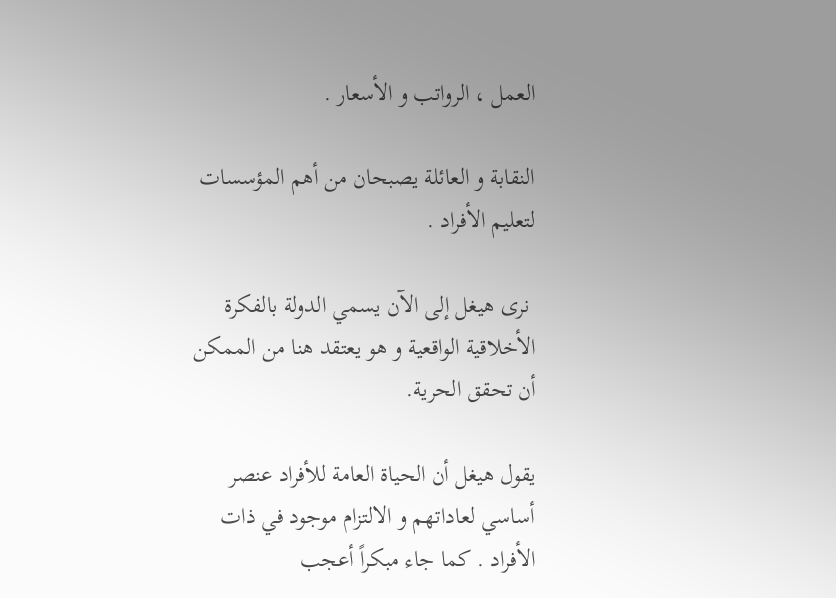العمل ، الرواتب و الأسعار .

النقابة و العائلة يصبحان من أهم المؤسسات لتعليم الأفراد .

 نرى هيغل إلى الآن يسمي الدولة بالفكرة الأخلاقية الواقعية و هو يعتقد هنا من الممكن أن تحقق الحرية.

يقول هيغل أن الحياة العامة للأفراد عنصر أساسي لعاداتهم و الالتزام موجود في ذات الأفراد . كما جاء مبكراً أعجب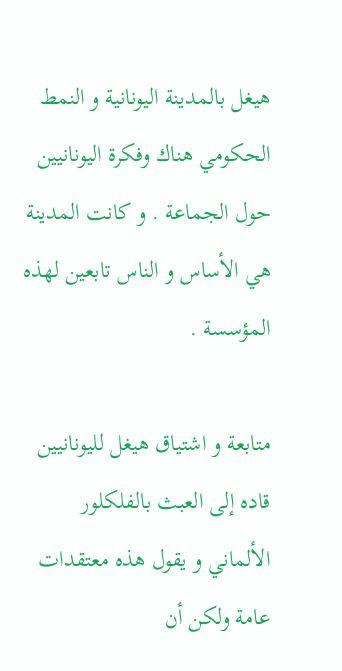هيغل بالمدينة اليونانية و النمط الحكومي هناك وفكرة اليونانيين حول الجماعة . و كانت المدينة هي الأساس و الناس تابعين لهذه المؤسسة .

متابعة و اشتياق هيغل لليونانيين قاده إلى العبث بالفلكلور الألماني و يقول هذه معتقدات عامة ولكن أن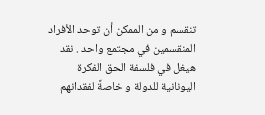تنقسم و من الممكن أن توحد الأفراد المنقسمين في مجتمع واحد . نقد هيغل في فلسفة الحق الفكرة اليونانية للدولة و خاصةً لفقدانهم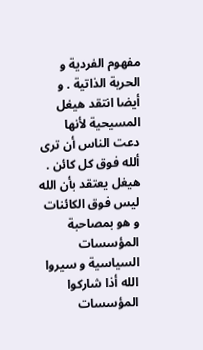مفهوم الفردية و الحرية الذاتية . و أيضا انتقد هيغل المسيحية لأنها دعت الناس أن ترى ألله فوق كل كائن . هيغل يعتقد بأن الله ليس فوق الكائنات و هو بمصاحبة المؤسسات السياسية و سيروا الله أذا شاركوا المؤسسات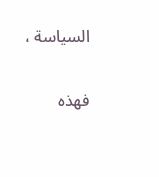السياسة ،

فهذه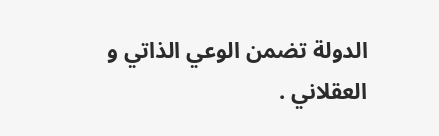الدولة تضمن الوعي الذاتي و العقلاني .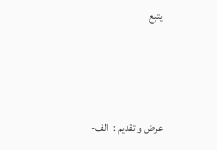يتبع



عرض و تقديم :  الف-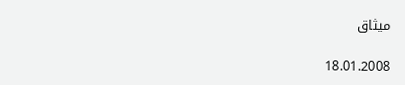ميثاق

18.01.2008